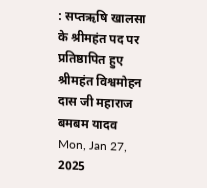: सप्तऋषि खालसा के श्रीमहंत पद पर प्रतिष्ठापित हुए श्रीमहंत विश्वमोहन दास जी महाराज
बमबम यादव
Mon, Jan 27, 2025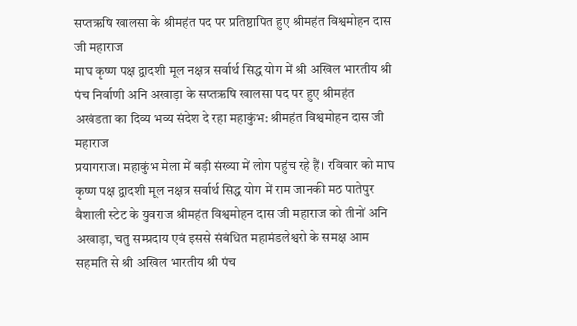सप्तऋषि खालसा के श्रीमहंत पद पर प्रतिष्ठापित हुए श्रीमहंत विश्वमोहन दास जी महाराज
माघ कृष्ण पक्ष द्वादशी मूल नक्षत्र सर्वार्थ सिद्ध योग में श्री अखिल भारतीय श्री पंच निर्वाणी अनि अखाड़ा के सप्तऋषि खालसा पद पर हुए श्रीमहंत
अखंडता का दिव्य भव्य संदेश दे रहा महाकुंभ: श्रीमहंत विश्वमोहन दास जी महाराज
प्रयागराज। महाकुंभ मेला में बड़ी संख्या में लोग पहुंच रहे हैं। रविवार को माघ कृष्ण पक्ष द्वादशी मूल नक्षत्र सर्वार्थ सिद्ध योग में राम जानकी मठ पातेपुर बैशाली स्टेट के युवराज श्रीमहंत विश्वमोहन दास जी महाराज को तीनों अनि अखाड़ा, चतु सम्प्रदाय एवं इससे संबंधित महामंडलेश्वरो के समक्ष आम सहमति से श्री अखिल भारतीय श्री पंच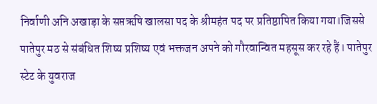निर्वाणी अनि अखाड़ा के सप्तऋषि खालसा पद के श्रीमहंत पद पर प्रतिष्ठापित किया गया।जिससे पातेपुर मठ से संबंधित शिष्य प्रशिष्य एवं भक्तजन अपने को गौरवान्वित महसूस कर रहे हैं। पातेपुर स्टेट के युवराज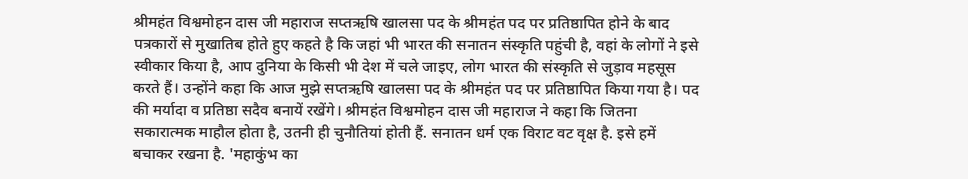श्रीमहंत विश्वमोहन दास जी महाराज सप्तऋषि खालसा पद के श्रीमहंत पद पर प्रतिष्ठापित होने के बाद पत्रकारों से मुखातिब होते हुए कहते है कि जहां भी भारत की सनातन संस्कृति पहुंची है, वहां के लोगों ने इसे स्वीकार किया है, आप दुनिया के किसी भी देश में चले जाइए, लोग भारत की संस्कृति से जुड़ाव महसूस करते हैं। उन्होंने कहा कि आज मुझे सप्तऋषि खालसा पद के श्रीमहंत पद पर प्रतिष्ठापित किया गया है। पद की मर्यादा व प्रतिष्ठा सदैव बनायें रखेंगे। श्रीमहंत विश्वमोहन दास जी महाराज ने कहा कि जितना सकारात्मक माहौल होता है, उतनी ही चुनौतियां होती हैं. सनातन धर्म एक विराट वट वृक्ष है. इसे हमें बचाकर रखना है. 'महाकुंभ का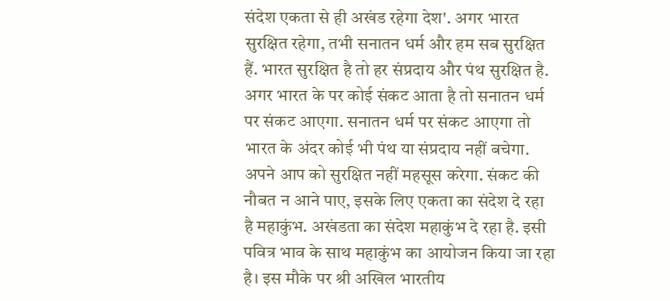संदेश एकता से ही अखंड रहेगा देश'. अगर भारत सुरक्षित रहेगा, तभी सनातन धर्म और हम सब सुरक्षित हैं. भारत सुरक्षित है तो हर संप्रदाय और पंथ सुरक्षित है. अगर भारत के पर कोई संकट आता है तो सनातन धर्म पर संकट आएगा. सनातन धर्म पर संकट आएगा तो भारत के अंदर कोई भी पंथ या संप्रदाय नहीं बचेगा. अपने आप को सुरक्षित नहीं महसूस करेगा. संकट की नौबत न आने पाए, इसके लिए एकता का संदेश दे रहा है महाकुंभ. अखंडता का संदेश महाकुंभ दे रहा है. इसी पवित्र भाव के साथ महाकुंभ का आयोजन किया जा रहा है। इस मौके पर श्री अखिल भारतीय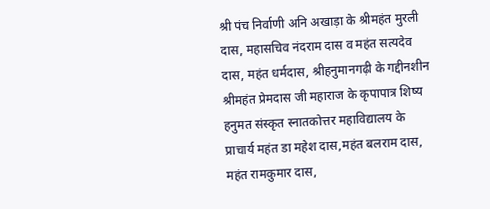श्री पंच निर्वाणी अनि अखाड़ा के श्रीमहंत मुरली दास, महासचिव नंदराम दास व महंत सत्यदेव दास, महंत धर्मदास, श्रीहनुमानगढ़ी के गद्दीनशीन श्रीमहंत प्रेमदास जी महाराज के कृपापात्र शिष्य हनुमत संस्कृत स्नातकोत्तर महाविद्यालय के प्राचार्य महंत डा महेश दास,महंत बलराम दास, महंत रामकुमार दास,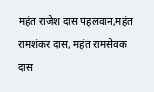महंत राजेश दास पहलवान,महंत रामशंकर दास, महंत रामसेवक दास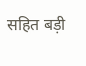सहित बड़ी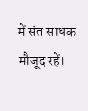में संत साधक मौजूद रहें।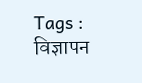Tags :
विज्ञापन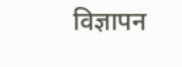विज्ञापन